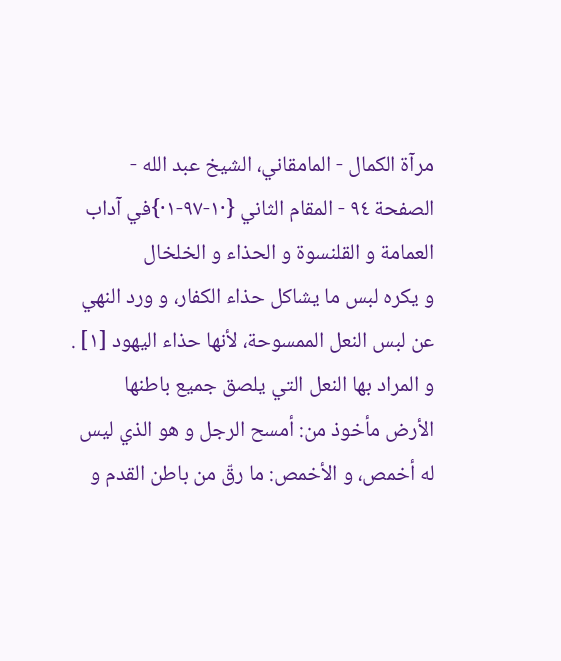مرآة الكمال - المامقاني، الشيخ عبد الله - الصفحة ٩٤ - المقام الثاني {·١-٩٧-١·}في آداب العمامة و القلنسوة و الحذاء و الخلخال
و يكره لبس ما يشاكل حذاء الكفار، و ورد النهي عن لبس النعل الممسوحة، لأنها حذاء اليهود [١] . و المراد بها النعل التي يلصق جميع باطنها الأرض مأخوذ من: أمسح الرجل و هو الذي ليس له أخمص، و الأخمص: ما رقّ من باطن القدم و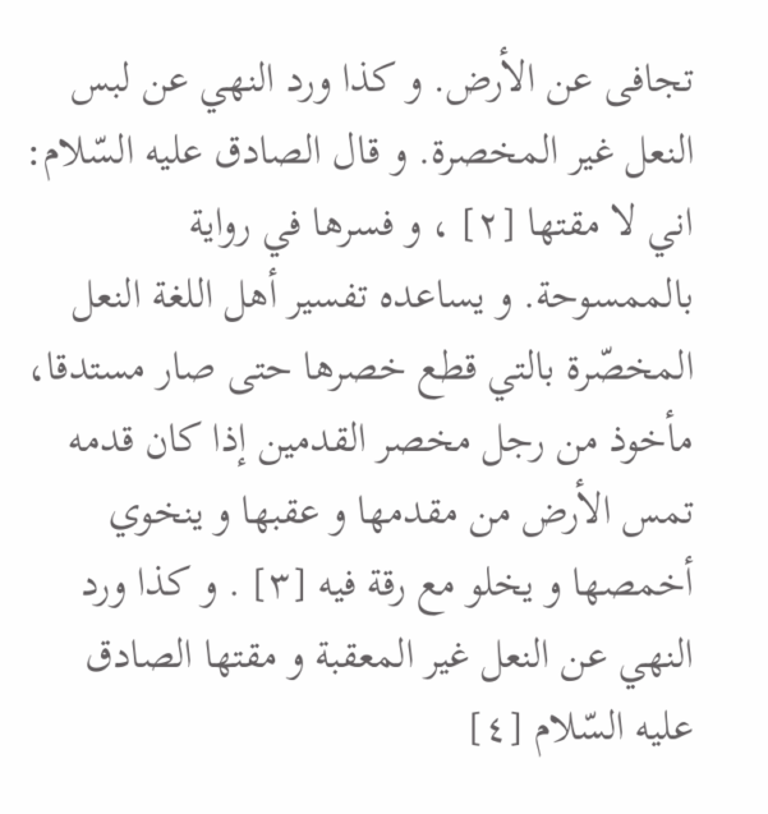تجافى عن الأرض. و كذا ورد النهي عن لبس النعل غير المخصرة. و قال الصادق عليه السّلام: اني لا مقتها [٢] ، و فسرها في رواية بالممسوحة. و يساعده تفسير أهل اللغة النعل المخصّرة بالتي قطع خصرها حتى صار مستدقا، مأخوذ من رجل مخصر القدمين إذا كان قدمه تمس الأرض من مقدمها و عقبها و ينخوي أخمصها و يخلو مع رقة فيه [٣] . و كذا ورد النهي عن النعل غير المعقبة و مقتها الصادق عليه السّلام [٤]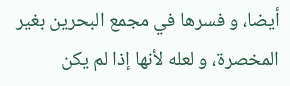أيضا، و فسرها في مجمع البحرين بغير المخصرة، و لعله لأنها إذا لم يكن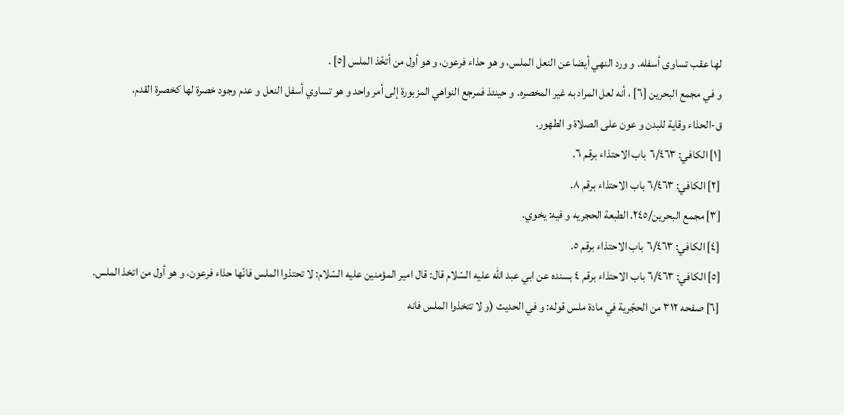لها عقب تساوى أسفله. و ورد النهي أيضا عن النعل الملس، و هو حذاء فرعون، و هو أول من أتخّذ الملس [٥] .
و في مجمع البحرين [٦] ، أنه لعل المراد به غير المخصره. و حينئذ فمرجع النواهي المزبورة إلى أمر واحد و هو تساوي أسفل النعل و عدم وجود خصرة لها كخصرة القدم.
ق-الحذاء وقاية للبدن و عون على الصلاة و الطهور.
[١] الكافي: ٦/٤٦٣ باب الاحتذاء برقم ٦.
[٢] الكافي: ٦/٤٦٣ باب الاحتذاء برقم ٨.
[٣] مجمع البحرين/٢٤٥. الطبعة الحجريه و فيه: يخوي.
[٤] الكافي: ٦/٤٦٣ باب الاحتذاء برقم ٥.
[٥] الكافي: ٦/٤٦٣ باب الاحتذاء برقم ٤ بسنده عن ابي عبد اللّه عليه السّلام قال: قال امير المؤمنين عليه السّلام: لا تحتذوا الملس فانّها حذاء فرعون، و هو أول من اتخذ الملس.
[٦] صفحه ٣١٢ من الحجّرية في مادة ملس قوله: و في الحديث (و لا تتخذوا الملس فانه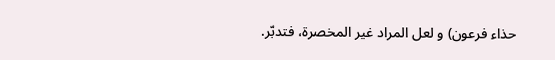حذاء فرعون) و لعل المراد غير المخصرة، فتدبّر.